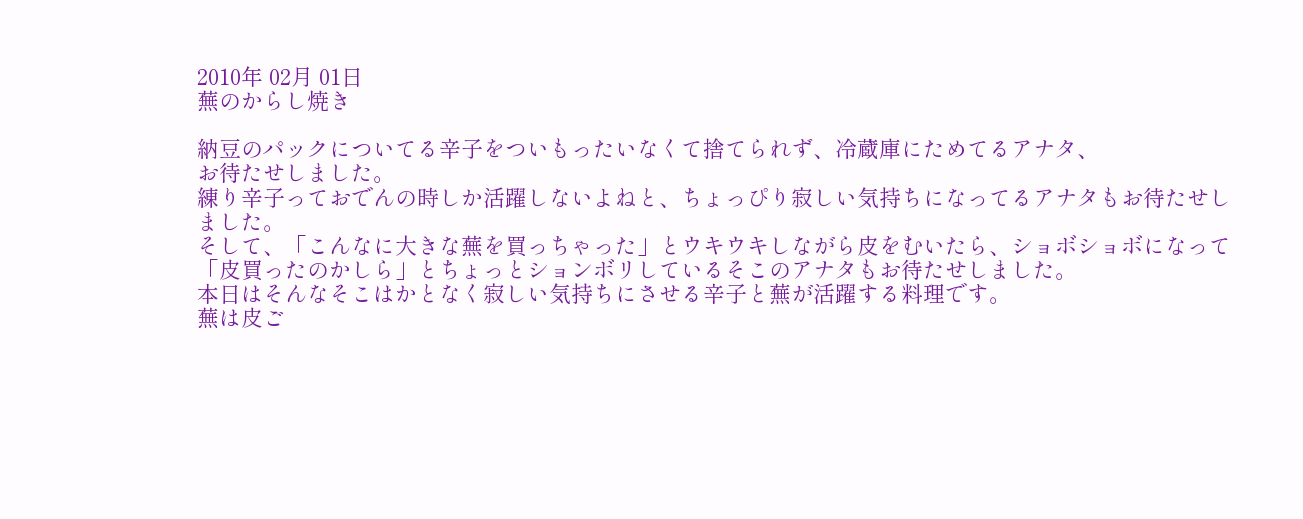2010年 02月 01日
蕪のからし焼き

納豆のパックについてる辛子をついもったいなくて捨てられず、冷蔵庫にためてるアナタ、
お待たせしました。
練り辛子っておでんの時しか活躍しないよねと、ちょっぴり寂しい気持ちになってるアナタもお待たせしました。
そして、「こんなに大きな蕪を買っちゃった」とウキウキしながら皮をむいたら、ショボショボになって
「皮買ったのかしら」とちょっとションボリしているそこのアナタもお待たせしました。
本日はそんなそこはかとなく寂しい気持ちにさせる辛子と蕪が活躍する料理です。
蕪は皮ご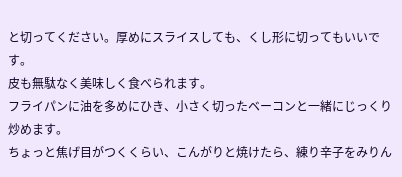と切ってください。厚めにスライスしても、くし形に切ってもいいです。
皮も無駄なく美味しく食べられます。
フライパンに油を多めにひき、小さく切ったベーコンと一緒にじっくり炒めます。
ちょっと焦げ目がつくくらい、こんがりと焼けたら、練り辛子をみりん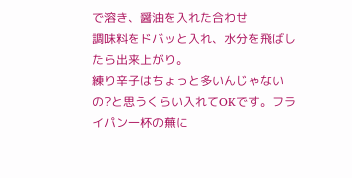で溶き、醤油を入れた合わせ
調味料をドバッと入れ、水分を飛ばしたら出来上がり。
練り辛子はちょっと多いんじゃないの?と思うくらい入れてOKです。フライパン一杯の蕪に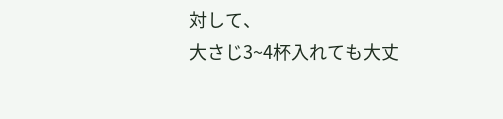対して、
大さじ3~4杯入れても大丈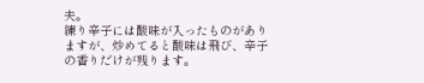夫。
練り辛子には酸味が入ったものがありますが、炒めてると酸味は飛び、辛子の香りだけが残ります。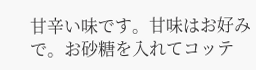甘辛い味です。甘味はお好みで。お砂糖を入れてコッテ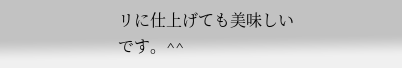リに仕上げても美味しいです。^^